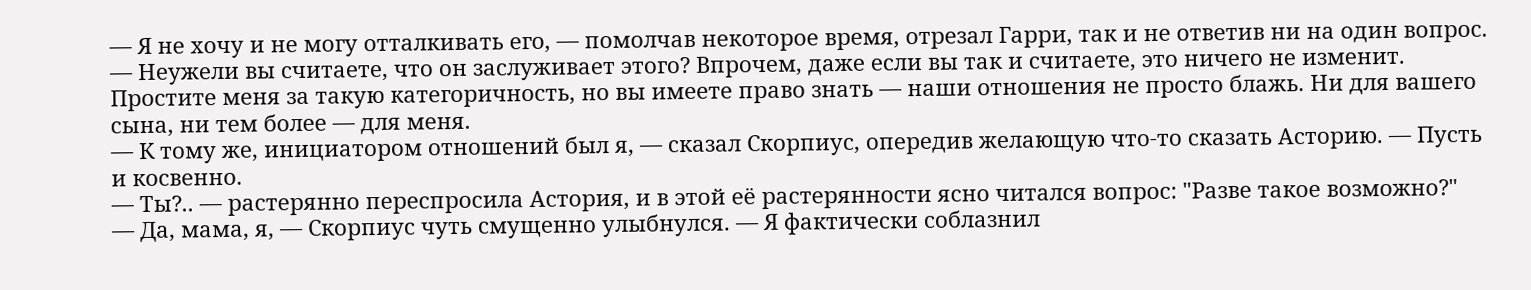— Я не хочу и не могу отталкивать его, — помолчав некоторое время, отрезал Гарри, так и не ответив ни на один вопрос. — Неужели вы считаете, что он заслуживает этого? Впрочем, даже если вы так и считаете, это ничего не изменит. Простите меня за такую категоричность, но вы имеете право знать — наши отношения не просто блажь. Ни для вашего сына, ни тем более — для меня.
— К тому же, инициатором отношений был я, — сказал Скорпиус, опередив желающую что-то сказать Асторию. — Пусть и косвенно.
— Ты?.. — растерянно переспросила Астория, и в этой её растерянности ясно читался вопрос: "Разве такое возможно?"
— Да, мама, я, — Скорпиус чуть смущенно улыбнулся. — Я фактически соблазнил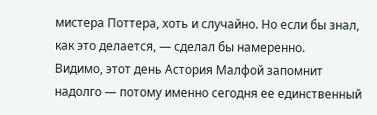мистера Поттера, хоть и случайно. Но если бы знал, как это делается, — сделал бы намеренно.
Видимо, этот день Астория Малфой запомнит надолго — потому именно сегодня ее единственный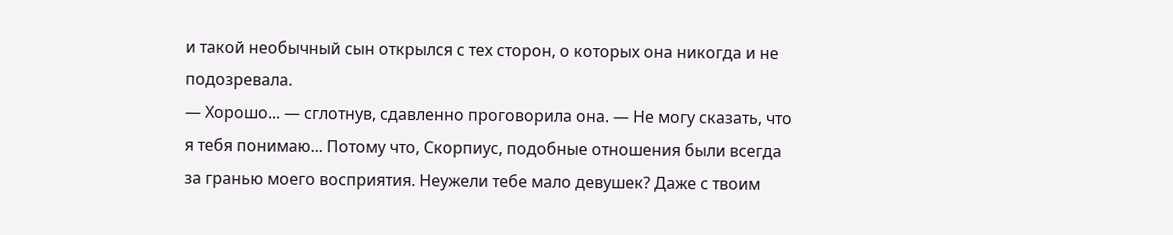и такой необычный сын открылся с тех сторон, о которых она никогда и не подозревала.
— Хорошо... — сглотнув, сдавленно проговорила она. — Не могу сказать, что я тебя понимаю... Потому что, Скорпиус, подобные отношения были всегда за гранью моего восприятия. Неужели тебе мало девушек? Даже с твоим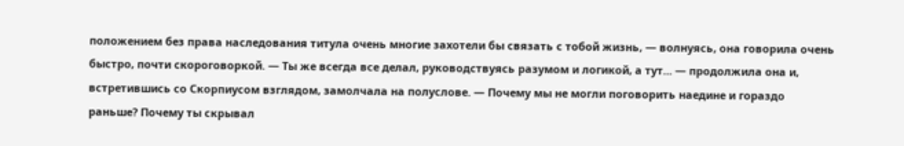положением без права наследования титула очень многие захотели бы связать с тобой жизнь, — волнуясь, она говорила очень быстро, почти скороговоркой. — Ты же всегда все делал, руководствуясь разумом и логикой, а тут... — продолжила она и, встретившись со Скорпиусом взглядом, замолчала на полуслове. — Почему мы не могли поговорить наедине и гораздо раньше? Почему ты скрывал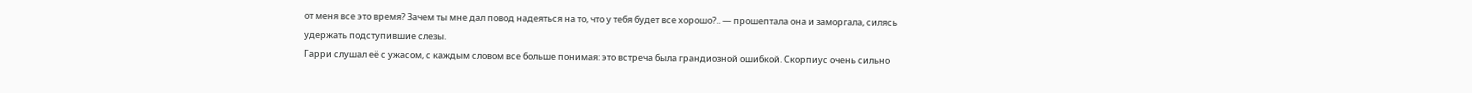от меня все это время? Зачем ты мне дал повод надеяться на то, что у тебя будет все хорошо?.. — прошептала она и заморгала, силясь удержать подступившие слезы.
Гарри слушал её с ужасом, с каждым словом все больше понимая: это встреча была грандиозной ошибкой. Скорпиус очень сильно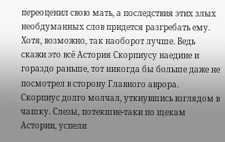переоценил свою мать, а последствия этих злых необдуманных слов придется разгребать ему. Хотя, возможно, так наоборот лучше. Ведь скажи это всё Астория Скорпиусу наедине и гораздо раньше, тот никогда бы больше даже не посмотрел в сторону Главного аврора.
Скорпиус долго молчал, уткнувшись взглядом в чашку. Слезы, потекшие-таки по щекам Астории, успели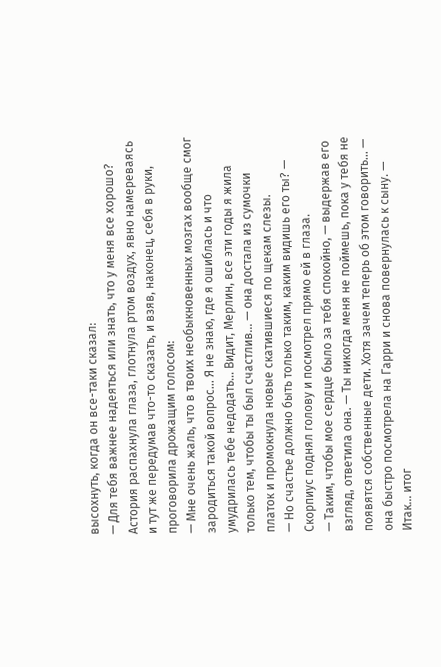высохнуть, когда он все-таки сказал:
— Для тебя важнее надеяться или знать, что у меня все хорошо?
Астория распахнула глаза, глотнула ртом воздух, явно намереваясь и тут же передумав что-то сказать, и взяв, наконец, себя в руки, проговорила дрожащим голосом:
— Мне очень жаль, что в твоих необыкновенных мозгах вообще смог зародиться такой вопрос... Я не знаю, где я ошиблась и что умудрилась тебе недодать... Видит, Мерлин, все эти годы я жила только тем, чтобы ты был счастлив... — она достала из сумочки платок и промокнула новые скатившиеся по щекам слезы.
— Но счастье должно быть только таким, каким видишь его ты? — Скорпиус поднял голову и посмотрел прямо ей в глаза.
— Таким, чтобы мое сердце было за тебя спокойно, — выдержав его взгляд, ответила она. — Ты никогда меня не поймешь, пока у тебя не появятся собственные дети. Хотя зачем теперь об этом говорить... — она быстро посмотрела на Гарри и снова повернулась к сыну. — Итак... итог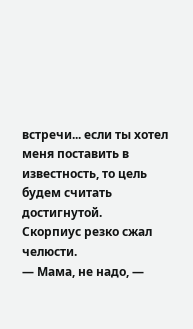встречи... если ты хотел меня поставить в известность, то цель будем считать достигнутой.
Скорпиус резко сжал челюсти.
— Мама, не надо, —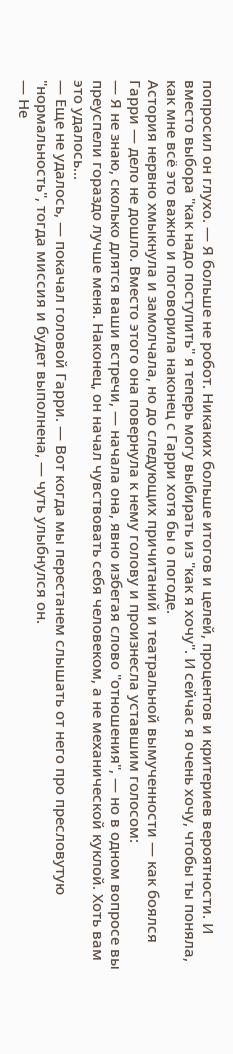попросил он глухо. — Я больше не робот. Никаких больше итогов и целей, процентов и критериев вероятности. И вместо выбора "как надо поступить" я теперь могу выбирать из "как я хочу". И сейчас я очень хочу, чтобы ты поняла, как мне всё это важно и поговорила наконец с Гарри хотя бы о погоде.
Астория нервно хмыкнула и замолчала, но до следующих причитаний и театральной вымученности — как боялся Гарри — дело не дошло. Вместо этого она повернула к нему голову и произнесла уставшим голосом:
— Я не знаю, сколько длятся ваши встречи, — начала она, явно избегая слово "отношения", — но в одном вопросе вы преуспели гораздо лучше меня. Наконец, он начал чувствовать себя человеком, а не механической куклой. Хоть вам это удалось...
— Еще не удалось, — покачал головой Гарри. — Вот когда мы перестанем слышать от него про пресловутую "нормальность", тогда миссия и будет выполнена, — чуть улыбнулся он.
— Не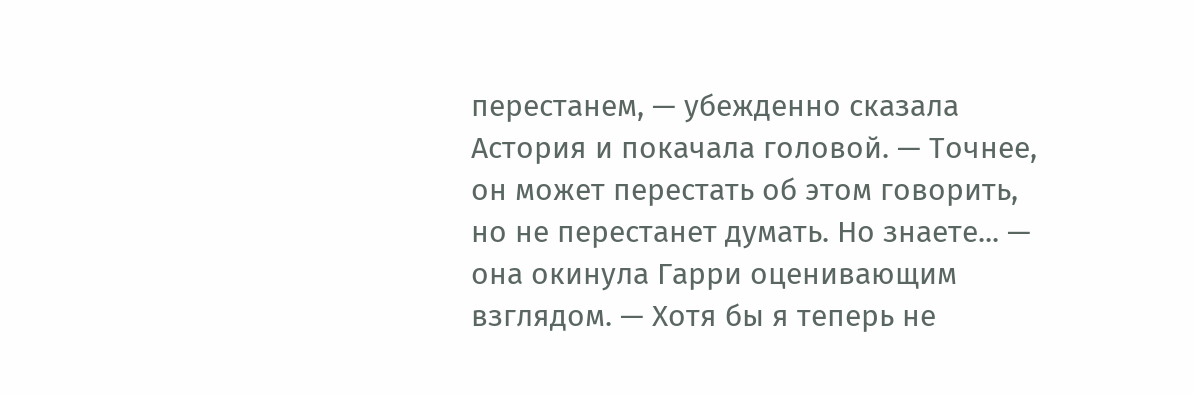перестанем, — убежденно сказала Астория и покачала головой. — Точнее, он может перестать об этом говорить, но не перестанет думать. Но знаете... — она окинула Гарри оценивающим взглядом. — Хотя бы я теперь не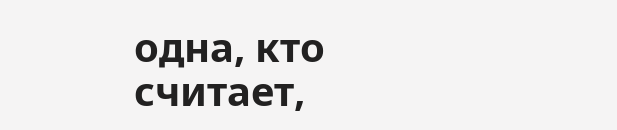одна, кто считает,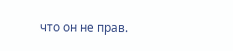что он не прав.